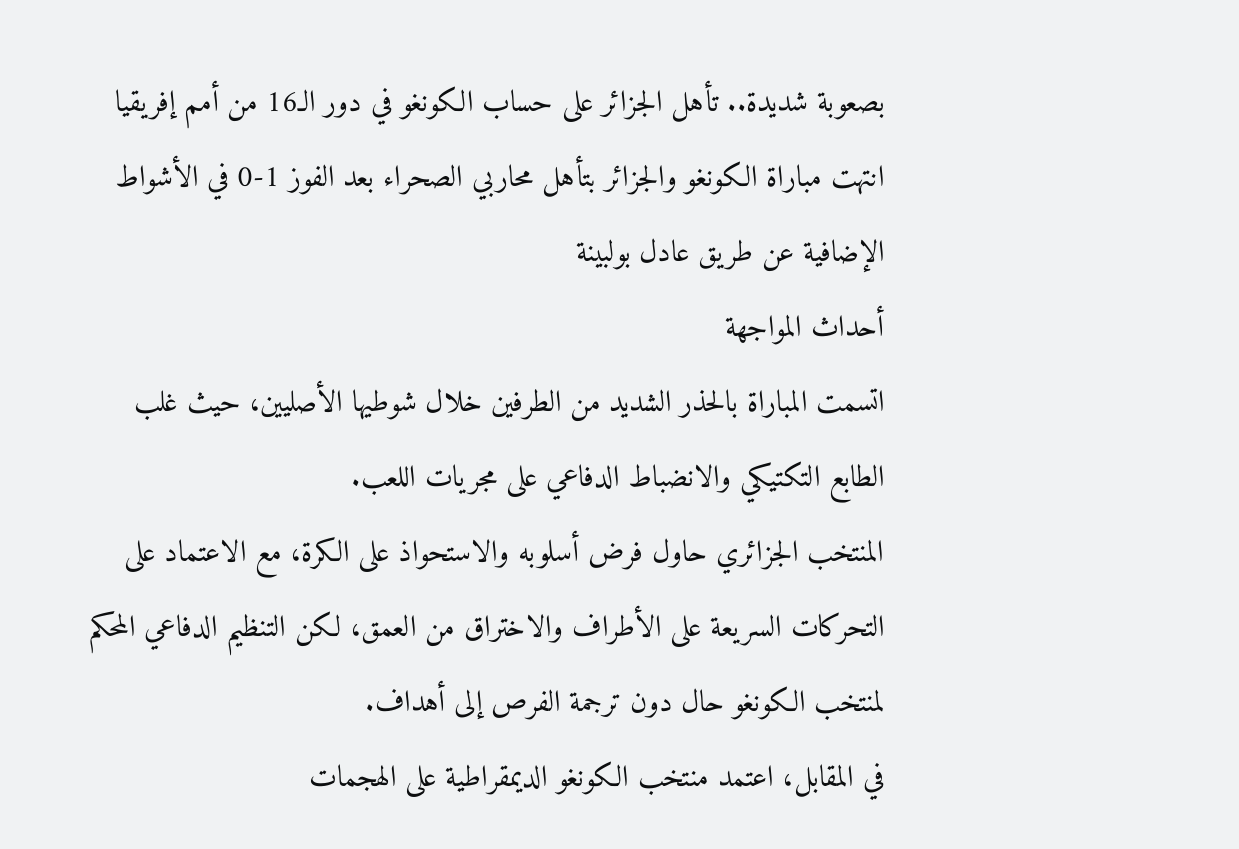بصعوبة شديدة.. تأهل الجزائر على حساب الكونغو في دور الـ16 من أمم إفريقيا
انتهت مباراة الكونغو والجزائر بتأهل محاربي الصحراء بعد الفوز 1-0 في الأشواط الإضافية عن طريق عادل بولبينة
أحداث المواجهة
اتسمت المباراة بالحذر الشديد من الطرفين خلال شوطيها الأصليين، حيث غلب الطابع التكتيكي والانضباط الدفاعي على مجريات اللعب.
المنتخب الجزائري حاول فرض أسلوبه والاستحواذ على الكرة، مع الاعتماد على التحركات السريعة على الأطراف والاختراق من العمق، لكن التنظيم الدفاعي المحكم لمنتخب الكونغو حال دون ترجمة الفرص إلى أهداف.
في المقابل، اعتمد منتخب الكونغو الديمقراطية على الهجمات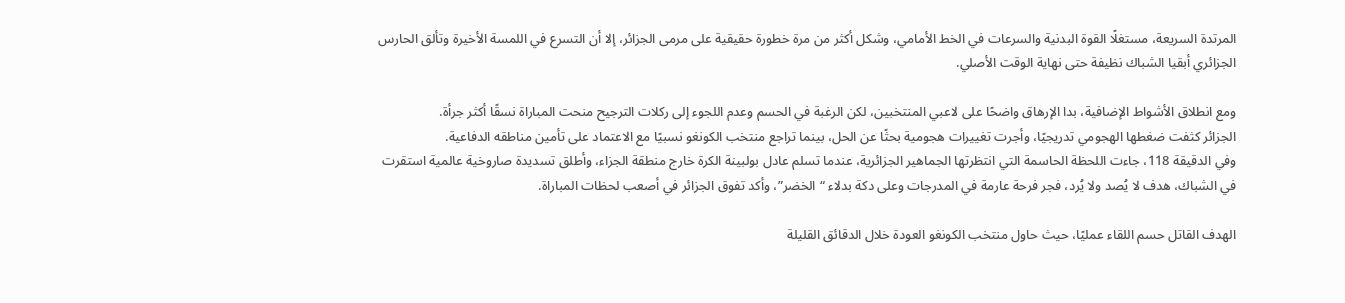المرتدة السريعة، مستغلًا القوة البدنية والسرعات في الخط الأمامي، وشكل أكثر من مرة خطورة حقيقية على مرمى الجزائر، إلا أن التسرع في اللمسة الأخيرة وتألق الحارس الجزائري أبقيا الشباك نظيفة حتى نهاية الوقت الأصلي.

ومع انطلاق الأشواط الإضافية، بدا الإرهاق واضحًا على لاعبي المنتخبين، لكن الرغبة في الحسم وعدم اللجوء إلى ركلات الترجيح منحت المباراة نسقًا أكثر جرأة.
الجزائر كثفت ضغطها الهجومي تدريجيًا، وأجرت تغييرات هجومية بحثًا عن الحل، بينما تراجع منتخب الكونغو نسبيًا مع الاعتماد على تأمين مناطقه الدفاعية.
وفي الدقيقة 118، جاءت اللحظة الحاسمة التي انتظرتها الجماهير الجزائرية، عندما تسلم عادل بولبينة الكرة خارج منطقة الجزاء، وأطلق تسديدة صاروخية عالمية استقرت في الشباك، هدف لا يُصد ولا يُرد، فجر فرحة عارمة في المدرجات وعلى دكة بدلاء “الخضر”، وأكد تفوق الجزائر في أصعب لحظات المباراة.

الهدف القاتل حسم اللقاء عمليًا، حيث حاول منتخب الكونغو العودة خلال الدقائق القليلة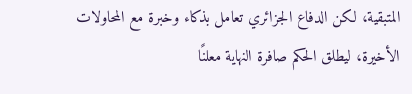المتبقية، لكن الدفاع الجزائري تعامل بذكاء وخبرة مع المحاولات الأخيرة، ليطلق الحكم صافرة النهاية معلنًا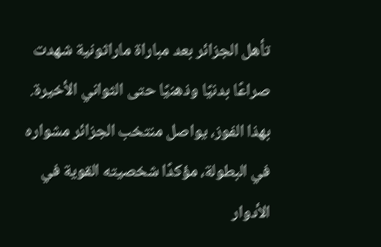تأهل الجزائر بعد مباراة ماراثونية شهدت صراعًا بدنيًا وذهنيًا حتى الثواني الأخيرة.
بهذا الفوز، يواصل منتخب الجزائر مشواره في البطولة، مؤكدًا شخصيته القوية في الأدوار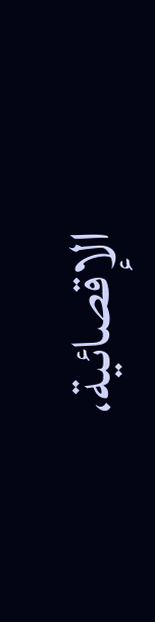الإقصائية،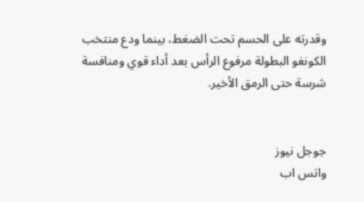وقدرته على الحسم تحت الضغط، بينما ودع منتخب الكونغو البطولة مرفوع الرأس بعد أداء قوي ومنافسة شرسة حتى الرمق الأخير.


جوجل نيوز
واتس اب